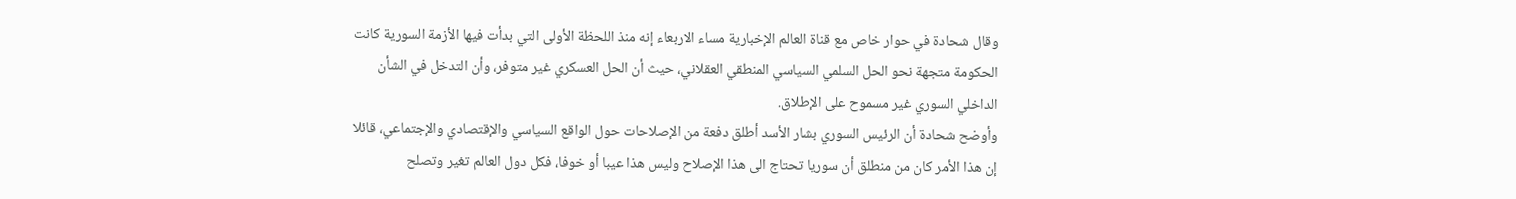وقال شحادة في حوار خاص مع قناة العالم الإخبارية مساء الاربعاء إنه منذ اللحظة الأولى التي بدأت فيها الأزمة السورية كانت الحكومة متجهة نحو الحل السلمي السياسي المنطقي العقلاني، حيث أن الحل العسكري غير متوفر، وأن التدخل في الشأن الداخلي السوري غير مسموح على الإطلاق.
وأوضح شحادة أن الرئيس السوري بشار الأسد أطلق دفعة من الإصلاحات حول الواقع السياسي والإقتصادي والإجتماعي، قائلا إن هذا الأمر كان من منطلق أن سوريا تحتاج الى هذا الإصلاح وليس هذا عيبا أو خوفا، فكل دول العالم تغير وتصلح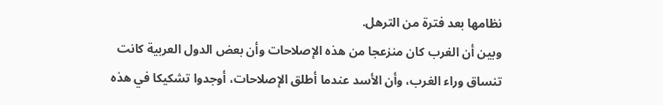نظامها بعد فترة من الترهل.
وبين أن الغرب كان منزعجا من هذه الإصلاحات وأن بعض الدول العربية كانت تنساق وراء الغرب، وأن الأسد عندما أطلق الإصلاحات، أوجدوا تشكيكا في هذه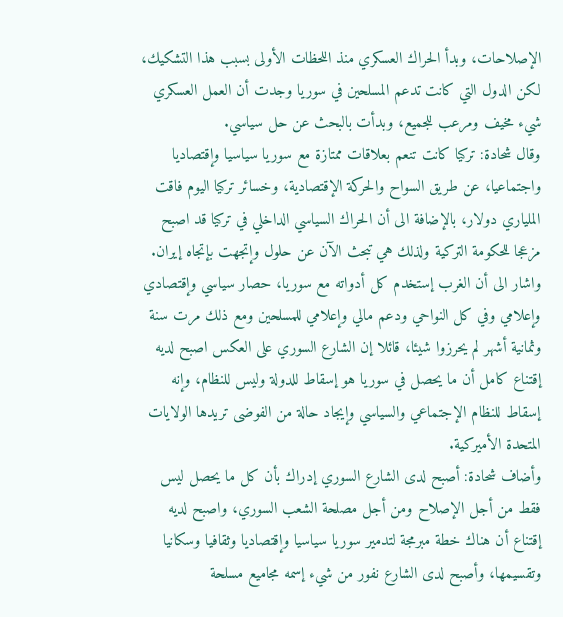الإصلاحات، وبدأ الحراك العسكري منذ اللحظات الأولى بسبب هذا التشكيك، لكن الدول التي كانت تدعم المسلحين في سوريا وجدت أن العمل العسكري شيء مخيف ومرعب للجميع، وبدأت بالبحث عن حل سياسي.
وقال شحادة: تركيا كانت تنعم بعلاقات ممتازة مع سوريا سياسيا وإقتصاديا واجتماعيا، عن طريق السواح والحركة الإقتصادية، وخسائر تركيا اليوم فاقت الملياري دولار، بالإضافة الى أن الحراك السياسي الداخلي في تركيا قد اصبح مزعجا للحكومة التركية ولذلك هي تبحث الآن عن حلول وإتجهت بإتجاه إيران.
واشار الى أن الغرب إستخدم كل أدواته مع سوريا، حصار سياسي وإقتصادي وإعلامي وفي كل النواحي ودعم مالي وإعلامي للمسلحين ومع ذلك مرت سنة وثمانية أشهر لم يحرزوا شيئا، قائلا إن الشارع السوري على العكس اصبح لديه إقتناع كامل أن ما يحصل في سوريا هو إسقاط للدولة وليس للنظام، وإنه إسقاط للنظام الإجتماعي والسياسي وإيجاد حالة من الفوضى تريدها الولايات المتحدة الأميركية.
وأضاف شحادة: أصبح لدى الشارع السوري إدراك بأن كل ما يحصل ليس فقط من أجل الإصلاح ومن أجل مصلحة الشعب السوري، واصبح لديه إقتناع أن هناك خطة مبرمجة لتدمير سوريا سياسيا وإقتصاديا وثقافيا وسكانيا وتقسيمها، وأصبح لدى الشارع نفور من شيء إسمه مجاميع مسلحة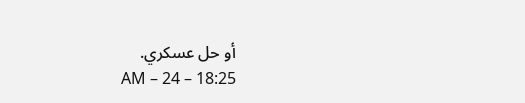أو حل عسكري.
AM – 24 – 18:25